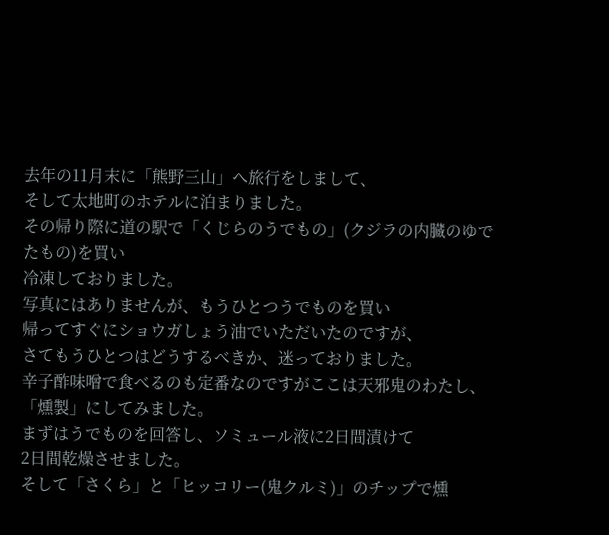去年の11月末に「熊野三山」へ旅行をしまして、
そして太地町のホテルに泊まりました。
その帰り際に道の駅で「くじらのうでもの」(クジラの内臓のゆでたもの)を買い
冷凍しておりました。
写真にはありませんが、もうひとつうでものを買い
帰ってすぐにショウガしょう油でいただいたのですが、
さてもうひとつはどうするべきか、迷っておりました。
辛子酢味噌で食べるのも定番なのですがここは天邪鬼のわたし、
「燻製」にしてみました。
まずはうでものを回答し、ソミュール液に2日間漬けて
2日間乾燥させました。
そして「さくら」と「ヒッコリー(鬼クルミ)」のチップで燻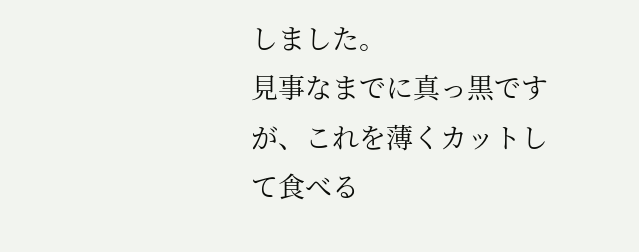しました。
見事なまでに真っ黒ですが、これを薄くカットして食べる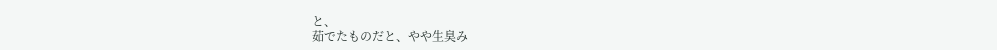と、
茹でたものだと、やや生臭み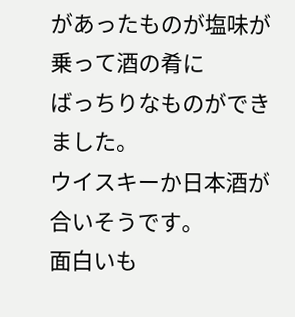があったものが塩味が乗って酒の肴に
ばっちりなものができました。
ウイスキーか日本酒が合いそうです。
面白いも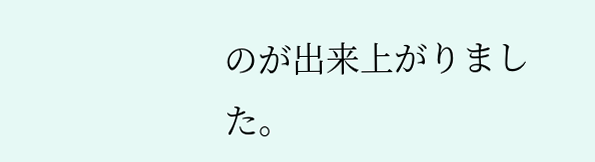のが出来上がりました。